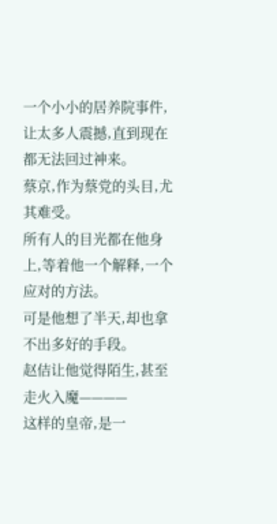一个小小的居养院事件,让太多人震撼,直到现在都无法回过神来。
蔡京,作为蔡党的头目,尤其难受。
所有人的目光都在他身上,等着他一个解释,一个应对的方法。
可是他想了半天,却也拿不出多好的手段。
赵佶让他觉得陌生,甚至走火入魔————
这样的皇帝,是一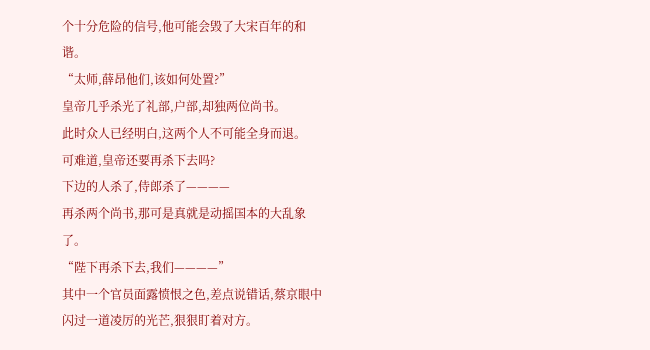个十分危险的信号,他可能会毁了大宋百年的和谐。
“太师,薛昂他们,该如何处置?”
皇帝几乎杀光了礼部,户部,却独两位尚书。
此时众人已经明白,这两个人不可能全身而退。
可难道,皇帝还要再杀下去吗?
下边的人杀了,侍郎杀了————
再杀两个尚书,那可是真就是动摇国本的大乱象了。
“陛下再杀下去,我们————”
其中一个官员面露愤恨之色,差点说错话,蔡京眼中闪过一道凌厉的光芒,狠狠盯着对方。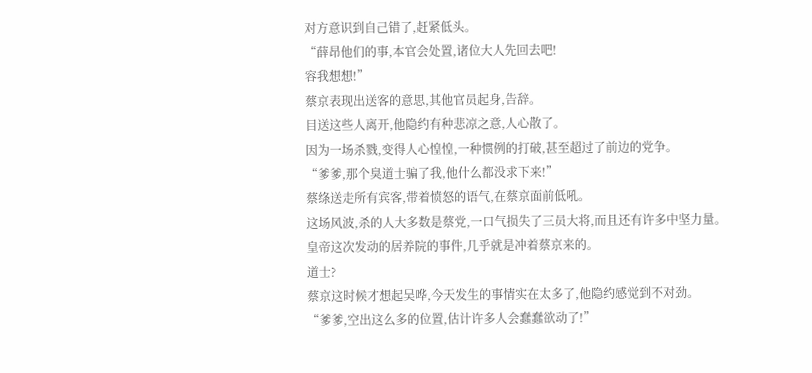对方意识到自己错了,赶紧低头。
“薛昂他们的事,本官会处置,诸位大人先回去吧!
容我想想!”
蔡京表现出送客的意思,其他官员起身,告辞。
目送这些人离开,他隐约有种悲凉之意,人心散了。
因为一场杀戮,变得人心惶惶,一种惯例的打破,甚至超过了前边的党争。
“爹爹,那个臭道士骗了我,他什么都没求下来!”
蔡绦送走所有宾客,带着愤怒的语气,在蔡京面前低吼。
这场风波,杀的人大多数是蔡党,一口气损失了三员大将,而且还有许多中坚力量。
皇帝这次发动的居养院的事件,几乎就是冲着蔡京来的。
道士?
蔡京这时候才想起吴哗,今天发生的事情实在太多了,他隐约感觉到不对劲。
“爹爹,空出这么多的位置,估计许多人会蠢蠢欲动了!”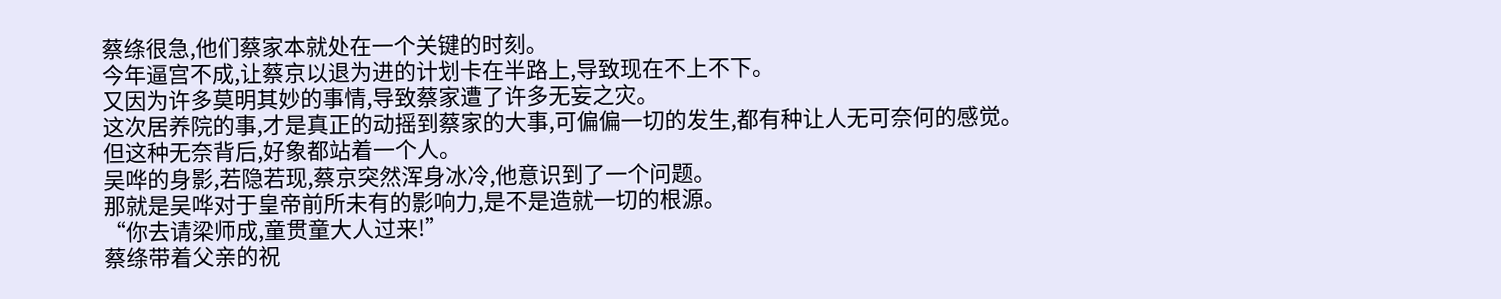蔡绦很急,他们蔡家本就处在一个关键的时刻。
今年逼宫不成,让蔡京以退为进的计划卡在半路上,导致现在不上不下。
又因为许多莫明其妙的事情,导致蔡家遭了许多无妄之灾。
这次居养院的事,才是真正的动摇到蔡家的大事,可偏偏一切的发生,都有种让人无可奈何的感觉。
但这种无奈背后,好象都站着一个人。
吴哗的身影,若隐若现,蔡京突然浑身冰冷,他意识到了一个问题。
那就是吴哗对于皇帝前所未有的影响力,是不是造就一切的根源。
“你去请梁师成,童贯童大人过来!”
蔡绦带着父亲的祝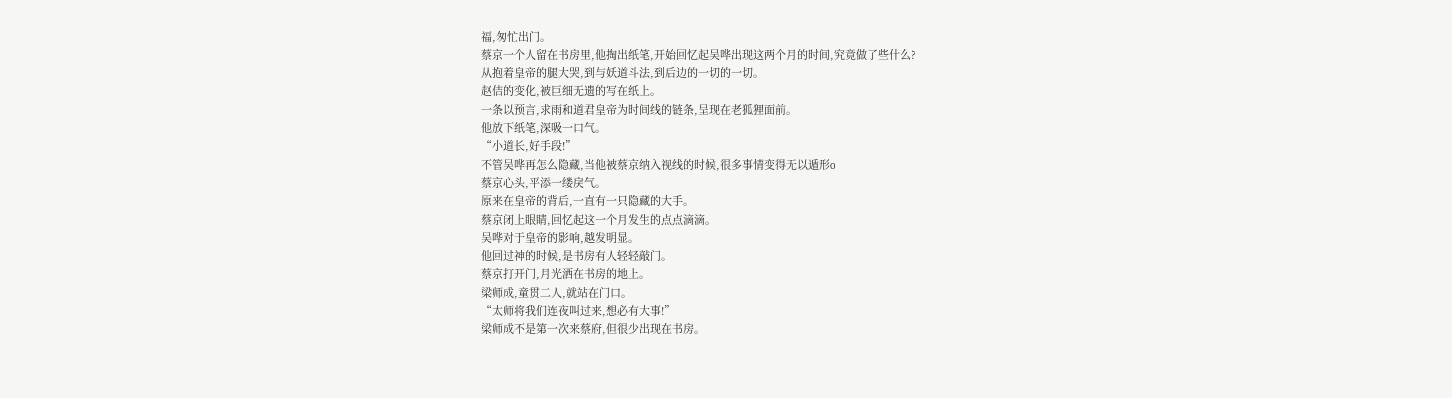福,匆忙出门。
蔡京一个人留在书房里,他掏出纸笔,开始回忆起吴哗出现这两个月的时间,究竟做了些什么?
从抱着皇帝的腿大哭,到与妖道斗法,到后边的一切的一切。
赵佶的变化,被巨细无遗的写在纸上。
一条以预言,求雨和道君皇帝为时间线的链条,呈现在老狐狸面前。
他放下纸笔,深吸一口气。
“小道长,好手段!”
不管吴哗再怎么隐藏,当他被蔡京纳入视线的时候,很多事情变得无以遁形o
蔡京心头,平添一缕戾气。
原来在皇帝的背后,一直有一只隐藏的大手。
蔡京闭上眼睛,回忆起这一个月发生的点点滴滴。
吴哗对于皇帝的影响,越发明显。
他回过神的时候,是书房有人轻轻敲门。
蔡京打开门,月光洒在书房的地上。
梁师成,童贯二人,就站在门口。
“太师将我们连夜叫过来,想必有大事!”
梁师成不是第一次来蔡府,但很少出现在书房。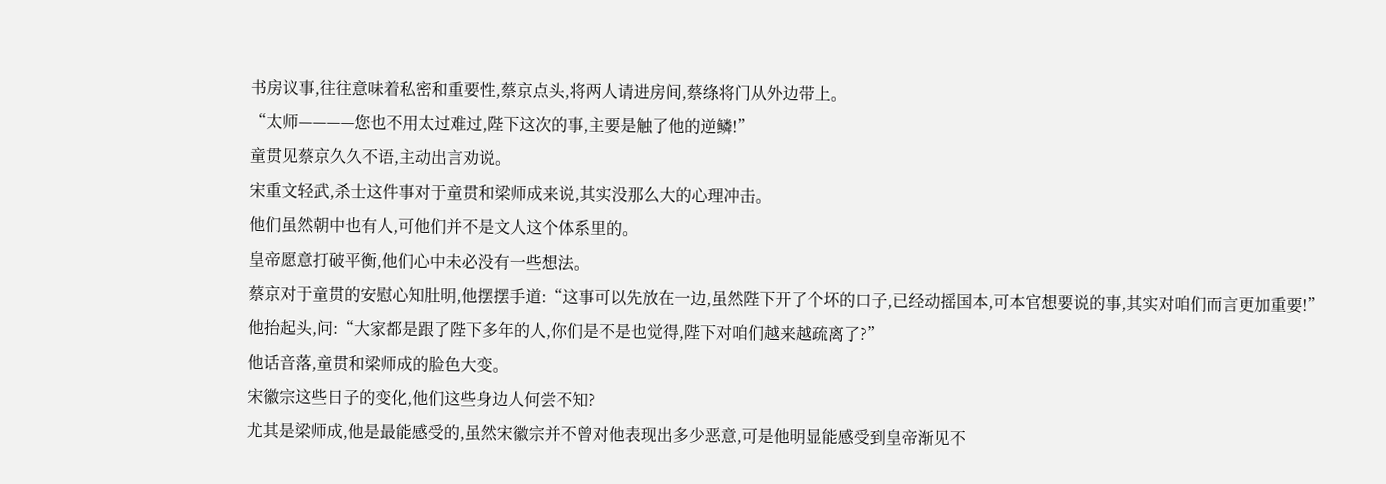书房议事,往往意味着私密和重要性,蔡京点头,将两人请进房间,蔡绦将门从外边带上。
“太师————您也不用太过难过,陛下这次的事,主要是触了他的逆鳞!”
童贯见蔡京久久不语,主动出言劝说。
宋重文轻武,杀士这件事对于童贯和梁师成来说,其实没那么大的心理冲击。
他们虽然朝中也有人,可他们并不是文人这个体系里的。
皇帝愿意打破平衡,他们心中未必没有一些想法。
蔡京对于童贯的安慰心知肚明,他摆摆手道:“这事可以先放在一边,虽然陛下开了个坏的口子,已经动摇国本,可本官想要说的事,其实对咱们而言更加重要!”
他抬起头,问:“大家都是跟了陛下多年的人,你们是不是也觉得,陛下对咱们越来越疏离了?”
他话音落,童贯和梁师成的脸色大变。
宋徽宗这些日子的变化,他们这些身边人何尝不知?
尤其是梁师成,他是最能感受的,虽然宋徽宗并不曾对他表现出多少恶意,可是他明显能感受到皇帝渐见不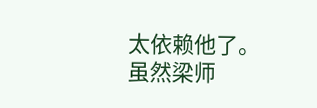太依赖他了。
虽然梁师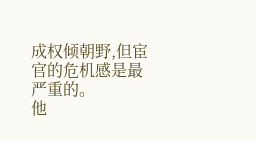成权倾朝野,但宦官的危机感是最严重的。
他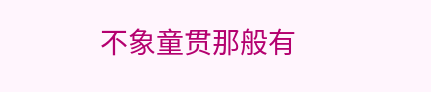不象童贯那般有